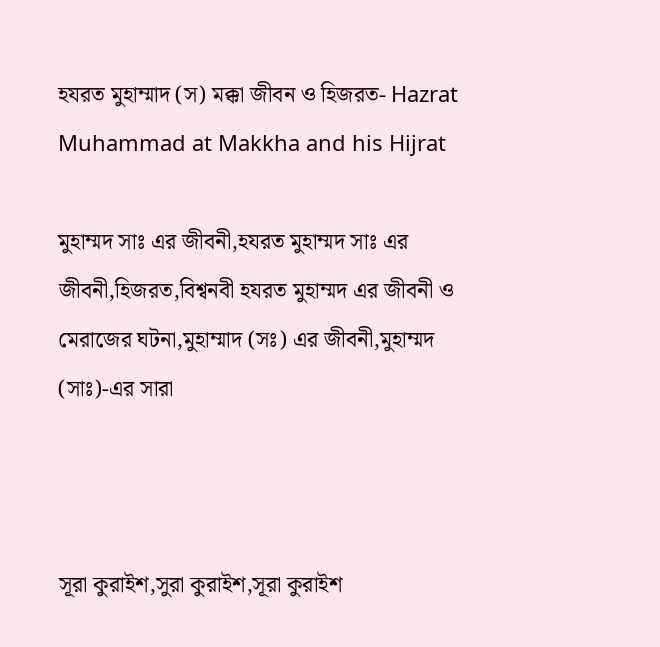হযরত মুহাম্মাদ (স) মক্কা জীবন ও হিজরত- Hazrat Muhammad at Makkha and his Hijrat

মুহাম্মদ সাঃ এর জীবনী,হযরত মুহাম্মদ সাঃ এর জীবনী,হিজরত,বিশ্বনবী হযরত মুহাম্মদ এর জীবনী ও মেরাজের ঘটনা,মুহাম্মাদ (সঃ) এর জীবনী,মুহাম্মদ (সাঃ)-এর সারা



সূরা কুরাইশ,সুরা কুরাইশ,সূরা কুরাইশ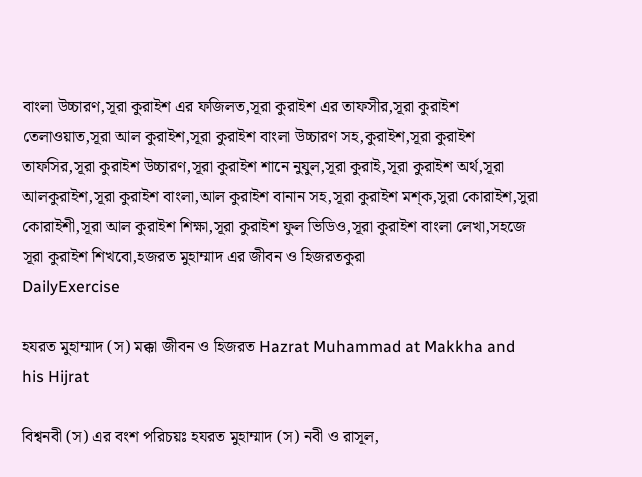বাংলা উচ্চারণ,সূরা কুরাইশ এর ফজিলত,সূরা কুরাইশ এর তাফসীর,সূরা কুরাইশ তেলাওয়াত,সূরা আল কুরাইশ,সূরা কুরাইশ বাংলা উচ্চারণ সহ,কুরাইশ,সূরা কুরাইশ তাফসির,সূরা কুরাইশ উচ্চারণ,সূরা কুরাইশ শানে নুযুল,সূরা কুরাই,সূরা কুরাইশ অর্থ,সূরা আলকুরাইশ,সূরা কুরাইশ বাংলা,আল কুরাইশ বানান সহ,সূরা কুরাইশ মশ্‌ক,সুরা কোরাইশ,সুরা কোরাইশী,সূরা আল কুরাইশ শিক্ষা,সূরা কুরাইশ ফুল ভিডিও,সূরা কুরাইশ বাংলা লেখা,সহজে সূরা কুরাইশ শিখবো,হজরত মুহাম্মাদ এর জীবন ও হিজরতকুরা
DailyExercise

হযরত মুহাম্মাদ (স) মক্কা জীবন ও হিজরত Hazrat Muhammad at Makkha and his Hijrat

বিশ্বনবী (স) এর বংশ পরিচয়ঃ হযরত মুহাম্মাদ (স) নবী ও রাসূল,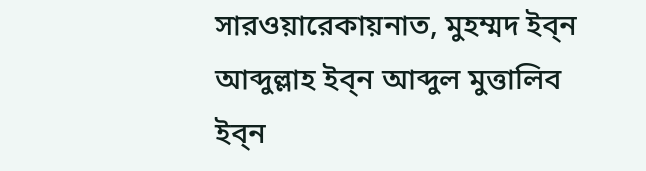সারওয়ারেকায়নাত, মুহম্মদ ইব্‌ন আব্দুল্লাহ ইব্‌ন আব্দুল মুত্তালিব ইব্‌ন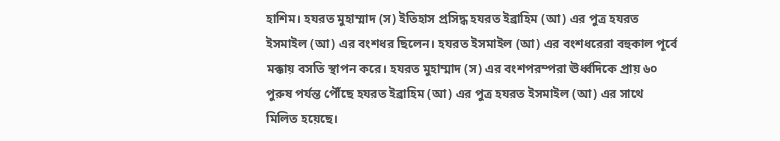হাশিম। হযরত মুহাম্মাদ (স) ইতিহাস প্রসিদ্ধ হযরত ইব্রাহিম (আ) এর পুত্র হযরত ইসমাইল (আ) এর বংশধর ছিলেন। হযরত ইসমাইল (আ) এর বংশধরেরা বহুকাল পূর্বে মক্কায় বসতি স্থাপন করে। হযরত মুহাম্মাদ (স) এর বংশপরম্পরা ঊর্ধ্বদিকে প্রায় ৬০ পুরুষ পর্যন্ত পৌঁছে হযরত ইব্রাহিম (আ) এর পুত্র হযরত ইসমাইল (আ) এর সাথে মিলিত হয়েছে।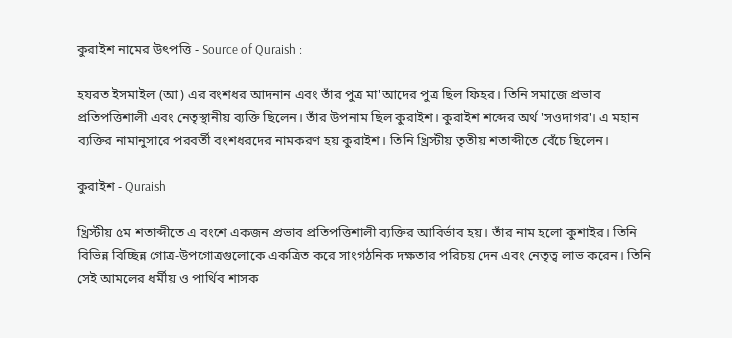কুরাইশ নামের উৎপত্তি - Source of Quraish :

হযরত ইসমাইল (আ) এর বংশধর আদনান এবং তাঁর পুত্র মা'আদের পুত্র ছিল ফিহর। তিনি সমাজে প্রভাব প্রতিপত্তিশালী এবং নেতৃস্থানীয় ব্যক্তি ছিলেন। তাঁর উপনাম ছিল কুরাইশ। কুরাইশ শব্দের অর্থ 'সওদাগর'। এ মহান ব্যক্তির নামানুসারে পরবর্তী বংশধরদের নামকরণ হয় কুরাইশ। তিনি খ্রিস্টীয় তৃতীয় শতাব্দীতে বেঁচে ছিলেন।

কুরাইশ - Quraish

খ্রিস্টীয় ৫ম শতাব্দীতে এ বংশে একজন প্রভাব প্রতিপত্তিশালী ব্যক্তির আবির্ভাব হয়। তাঁর নাম হলো কুশাইর। তিনি বিভিন্ন বিচ্ছিন্ন গোত্র-উপগোত্রগুলোকে একত্রিত করে সাংগঠনিক দক্ষতার পরিচয় দেন এবং নেতৃত্ব লাভ করেন। তিনি সেই আমলের ধর্মীয় ও পার্থিব শাসক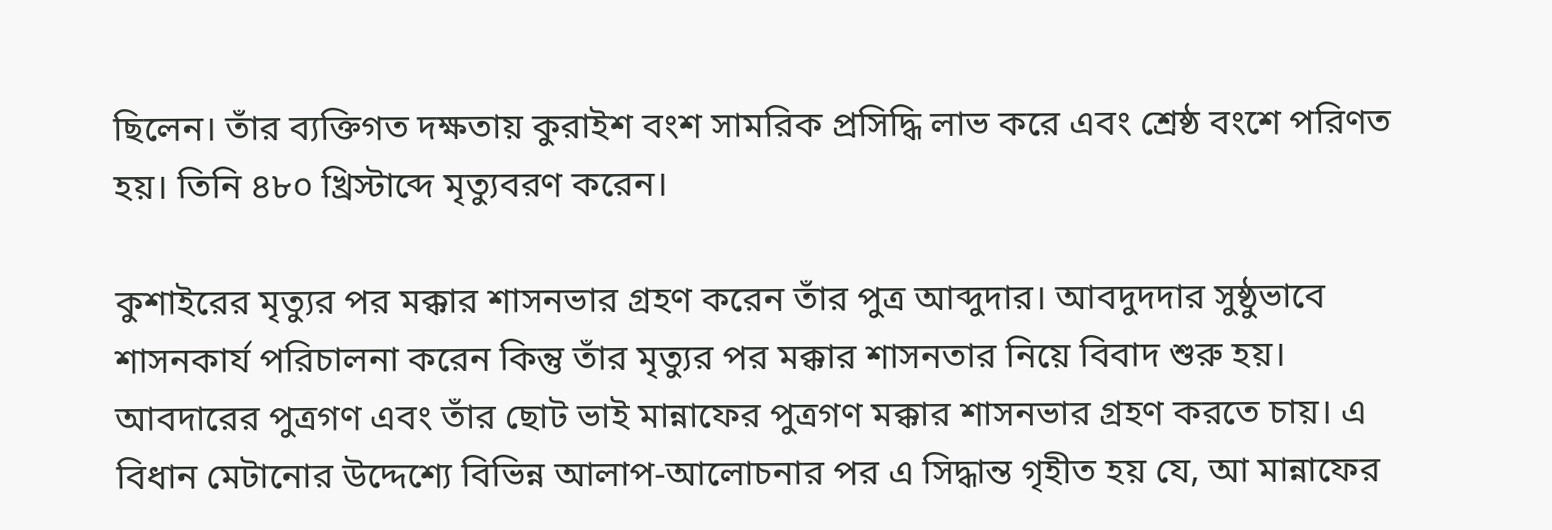ছিলেন। তাঁর ব্যক্তিগত দক্ষতায় কুরাইশ বংশ সামরিক প্রসিদ্ধি লাভ করে এবং শ্রেষ্ঠ বংশে পরিণত হয়। তিনি ৪৮০ খ্রিস্টাব্দে মৃত্যুবরণ করেন।

কুশাইরের মৃত্যুর পর মক্কার শাসনভার গ্রহণ করেন তাঁর পুত্র আব্দুদার। আবদুদদার সুষ্ঠুভাবে শাসনকার্য পরিচালনা করেন কিন্তু তাঁর মৃত্যুর পর মক্কার শাসনতার নিয়ে বিবাদ শুরু হয়। আবদারের পুত্রগণ এবং তাঁর ছোট ভাই মান্নাফের পুত্রগণ মক্কার শাসনভার গ্রহণ করতে চায়। এ বিধান মেটানোর উদ্দেশ্যে বিভিন্ন আলাপ-আলোচনার পর এ সিদ্ধান্ত গৃহীত হয় যে, আ মান্নাফের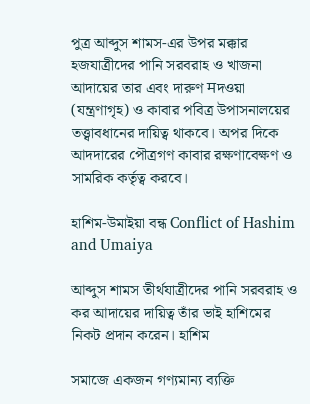পুত্র আব্দুস শামস-এর উপর মক্কার হজযাত্রীদের পানি সরবরাহ ও খাজনা আদায়ের তার এবং দারুণ मদওয়া (যন্ত্রণাগৃহ) ও কাবার পবিত্র উপাসনালয়ের তত্ত্বাবধানের দায়িত্ব থাকবে। অপর দিকে আদদারের পৌত্রগণ কাবার রক্ষণাবেক্ষণ ও সামরিক কর্তৃত্ব করবে।

হাশিম-উমাইয়া বন্ধ Conflict of Hashim and Umaiya

আব্দুস শামস তীর্থযাত্রীদের পানি সরবরাহ ও কর আদায়ের দায়িত্ব তাঁর ভাই হাশিমের নিকট প্রদান করেন। হাশিম

সমাজে একজন গণ্যমান্য ব্যক্তি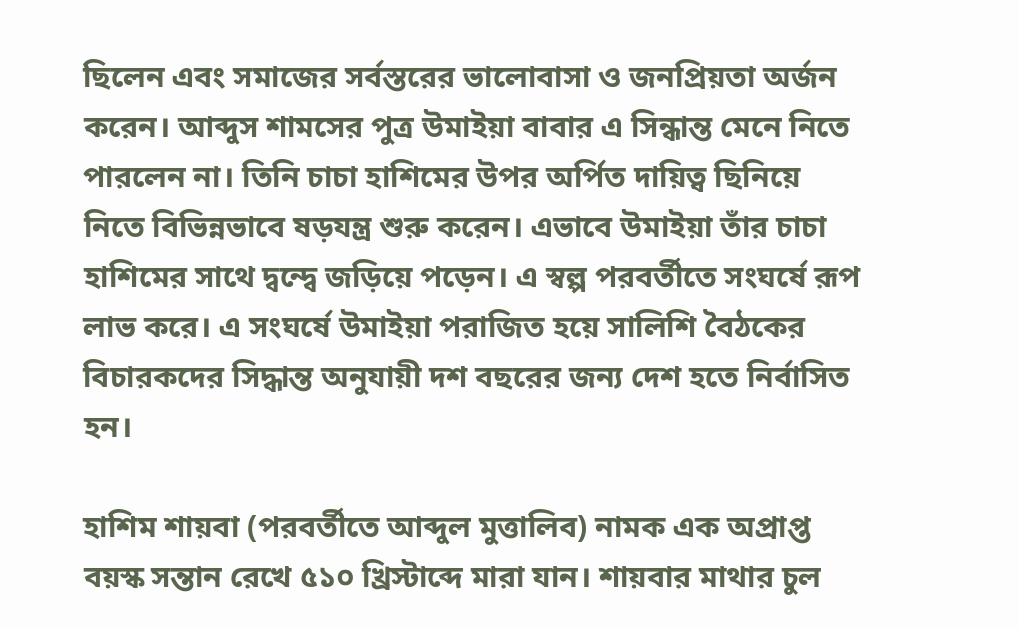ছিলেন এবং সমাজের সর্বস্তরের ভালোবাসা ও জনপ্রিয়তা অর্জন করেন। আব্দুস শামসের পুত্র উমাইয়া বাবার এ সিন্ধান্ত মেনে নিতে পারলেন না। তিনি চাচা হাশিমের উপর অর্পিত দায়িত্ব ছিনিয়ে নিতে বিভিন্নভাবে ষড়যন্ত্র শুরু করেন। এভাবে উমাইয়া তাঁর চাচা হাশিমের সাথে দ্বন্দ্বে জড়িয়ে পড়েন। এ স্বল্প পরবর্তীতে সংঘর্ষে রূপ লাভ করে। এ সংঘর্ষে উমাইয়া পরাজিত হয়ে সালিশি বৈঠকের বিচারকদের সিদ্ধান্ত অনুযায়ী দশ বছরের জন্য দেশ হতে নির্বাসিত হন।

হাশিম শায়বা (পরবর্তীতে আব্দুল মুত্তালিব) নামক এক অপ্রাপ্ত বয়স্ক সন্তান রেখে ৫১০ খ্রিস্টাব্দে মারা যান। শায়বার মাথার চুল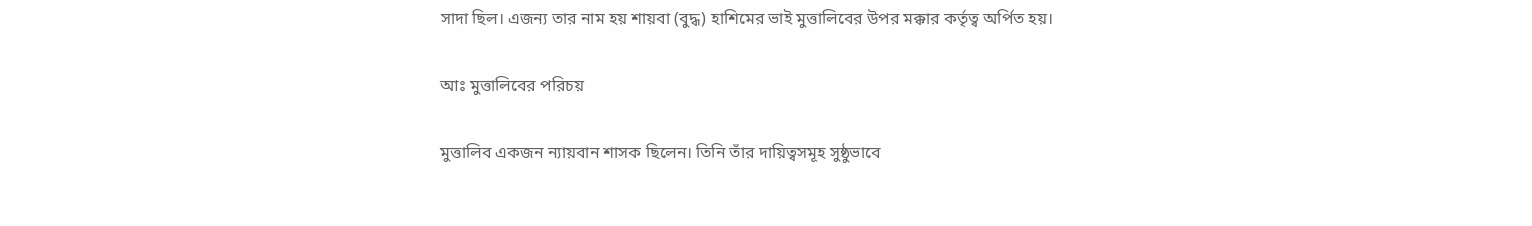সাদা ছিল। এজন্য তার নাম হয় শায়বা (বুদ্ধ) হাশিমের ভাই মুত্তালিবের উপর মক্কার কর্তৃত্ব অর্পিত হয়।

আঃ মুত্তালিবের পরিচয়

মুত্তালিব একজন ন্যায়বান শাসক ছিলেন। তিনি তাঁর দায়িত্বসমূহ সুষ্ঠুভাবে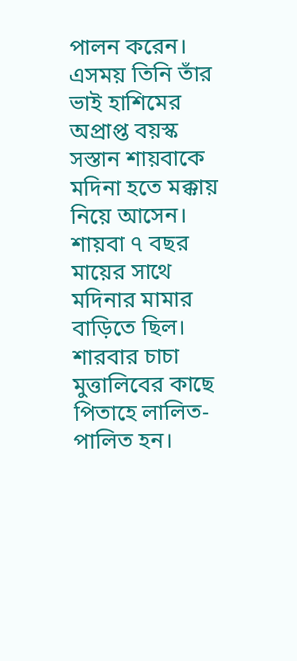পালন করেন। এসময় তিনি তাঁর ভাই হাশিমের অপ্রাপ্ত বয়স্ক সস্তান শায়বাকে মদিনা হতে মক্কায় নিয়ে আসেন। শায়বা ৭ বছর মায়ের সাথে মদিনার মামার বাড়িতে ছিল। শারবার চাচা মুত্তালিবের কাছে পিতাহে লালিত-পালিত হন।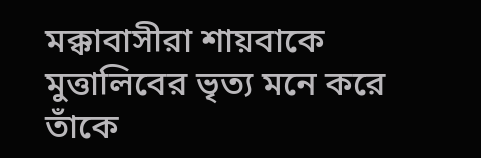মক্কাবাসীরা শায়বাকে মুত্তালিবের ভৃত্য মনে করে তাঁকে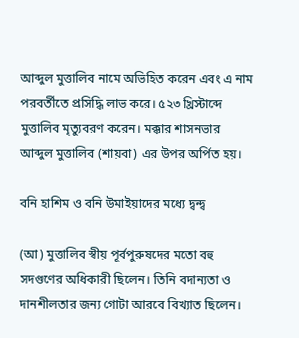আব্দুল মুত্তালিব নামে অভিহিত করেন এবং এ নাম পরবর্তীতে প্রসিদ্ধি লাভ করে। ৫২৩ খ্রিস্টাব্দে মুত্তালিব মৃত্যুবরণ করেন। মক্কার শাসনভার আব্দুল মুত্তালিব (শায়বা) এর উপর অর্পিত হয়।

বনি হাশিম ও বনি উমাইয়াদের মধ্যে দ্বন্দ্ব

(আ) মুত্তালিব স্বীয় পূর্বপুরুষদের মতো বহু সদগুণের অধিকারী ছিলেন। তিনি বদান্যতা ও দানশীলতার জন্য গোটা আরবে বিখ্যাত ছিলেন।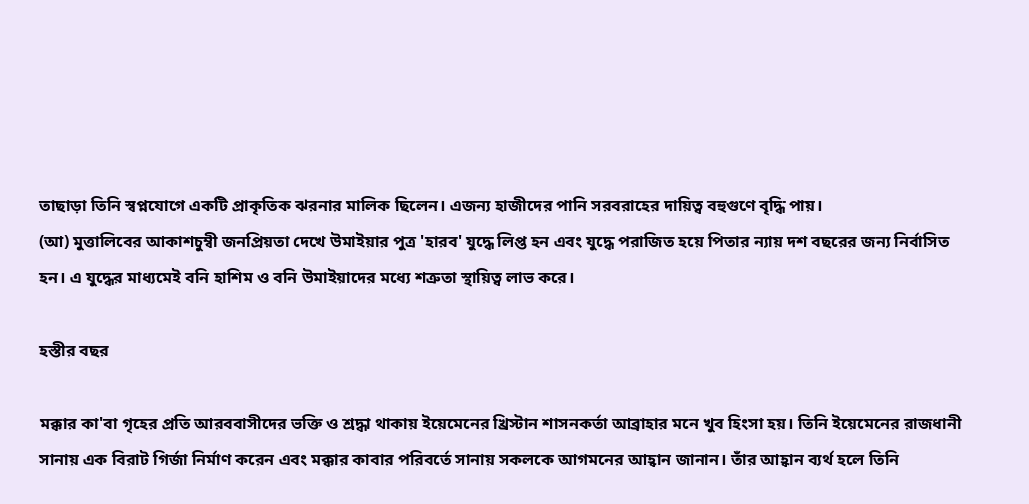তাছাড়া তিনি স্বপ্নযোগে একটি প্রাকৃতিক ঝরনার মালিক ছিলেন। এজন্য হাজীদের পানি সরবরাহের দায়িত্ব বহুগুণে বৃদ্ধি পায়।
(আ) মুত্তালিবের আকাশচুম্বী জনপ্রিয়তা দেখে উমাইয়ার পুত্র 'হারব' যুদ্ধে লিপ্ত হন এবং যুদ্ধে পরাজিত হয়ে পিতার ন্যায় দশ বছরের জন্য নির্বাসিত হন। এ যুদ্ধের মাধ্যমেই বনি হাশিম ও বনি উমাইয়াদের মধ্যে শত্রুতা স্থায়িত্ব লাভ করে।

হস্তীর বছর

মক্কার কা'বা গৃহের প্রতি আরববাসীদের ভক্তি ও শ্রদ্ধা থাকায় ইয়েমেনের খ্রিস্টান শাসনকর্তা আব্রাহার মনে খুব হিংসা হয়। তিনি ইয়েমেনের রাজধানী সানায় এক বিরাট গির্জা নির্মাণ করেন এবং মক্কার কাবার পরিবর্তে সানায় সকলকে আগমনের আহ্বান জানান। তাঁর আহ্বান ব্যর্থ হলে তিনি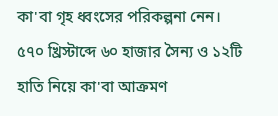কা'বা গৃহ ধ্বংসের পরিকল্পনা নেন। ৫৭০ খ্রিস্টাব্দে ৬০ হাজার সৈন্য ও ১২টি হাতি নিয়ে কা'বা আক্রমণ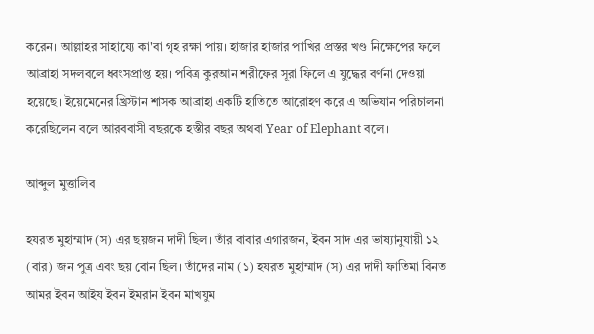করেন। আল্লাহর সাহায্যে কা'বা গৃহ রক্ষা পায়। হাজার হাজার পাখির প্রস্তর খণ্ড নিক্ষেপের ফলে আব্রাহা সদলবলে ধ্বংসপ্রাপ্ত হয়। পবিত্র কুরআন শরীফের সূরা ফিলে এ যুদ্ধের বর্ণনা দেওয়া হয়েছে। ইয়েমেনের খ্রিস্টান শাসক আব্রাহা একটি হাতিতে আরোহণ করে এ অভিযান পরিচালনা করেছিলেন বলে আরববাসী বছরকে হস্তীর বছর অথবা Year of Elephant বলে।

আব্দুল মুত্তালিব

হযরত মুহাম্মাদ (স) এর ছয়জন দাদী ছিল। তাঁর বাবার এগারজন, ইবন সাদ এর ভাষ্যানুযায়ী ১২ (বার) জন পুত্র এবং ছয় বোন ছিল। তাঁদের নাম (১) হযরত মুহাম্মাদ (স) এর দাদী ফাতিমা বিনত আমর ইবন আইয ইবন ইমরান ইবন মাখযুম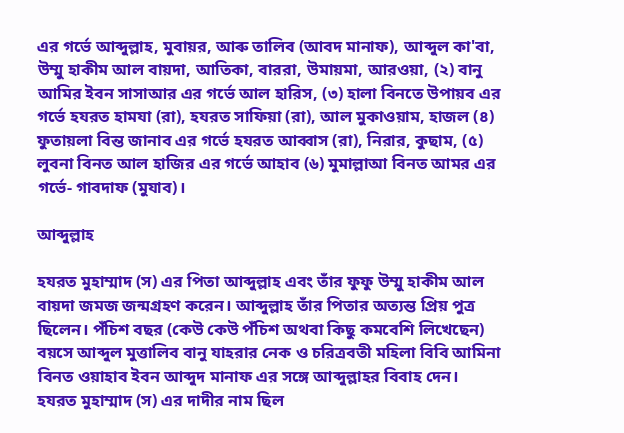এর গর্ভে আব্দুল্লাহ, মুবায়র, আৰু তালিব (আবদ মানাফ), আব্দুল কা'বা, উম্মু হাকীম আল বায়দা, আতিকা, বাররা, উমায়মা, আরওয়া, (২) বানু আমির ইবন সাসাআর এর গর্ভে আল হারিস, (৩) হালা বিনতে উপায়ব এর গর্ভে হযরত হামযা (রা), হযরত সাফিয়া (রা), আল মুকাওয়াম, হাজল (৪) ফুতায়লা বিন্ত জানাব এর গর্ভে হযরত আব্বাস (রা), নিরার, কুছাম, (৫) লুবনা বিনত আল হাজির এর গর্ভে আহাব (৬) মুমাল্লাআ বিনত আমর এর গর্ভে- গাবদাফ (মুযাব)।

আব্দুল্লাহ

হযরত মুহাম্মাদ (স) এর পিতা আব্দুল্লাহ এবং তাঁর ফুফু উম্মু হাকীম আল বায়দা জমজ জন্মগ্রহণ করেন। আব্দুল্লাহ তাঁর পিতার অত্যন্ত প্রিয় পুত্র ছিলেন। পঁচিশ বছর (কেউ কেউ পঁচিশ অথবা কিছু কমবেশি লিখেছেন) বয়সে আব্দুল মুত্তালিব বানু যাহরার নেক ও চরিত্রবতী মহিলা বিবি আমিনা বিনত ওয়াহাব ইবন আব্দুদ মানাফ এর সঙ্গে আব্দুল্লাহর বিবাহ দেন।
হযরত মুহাম্মাদ (স) এর দাদীর নাম ছিল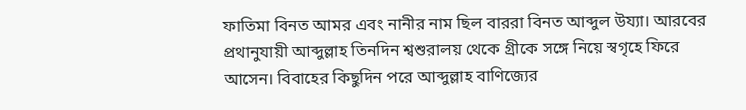ফাতিমা বিনত আমর এবং নানীর নাম ছিল বাররা বিনত আব্দুল উয্যা। আরবের প্রথানুযায়ী আব্দুল্লাহ তিনদিন শ্বশুরালয় থেকে গ্রীকে সঙ্গে নিয়ে স্বগৃহে ফিরে আসেন। বিবাহের কিছুদিন পরে আব্দুল্লাহ বাণিজ্যের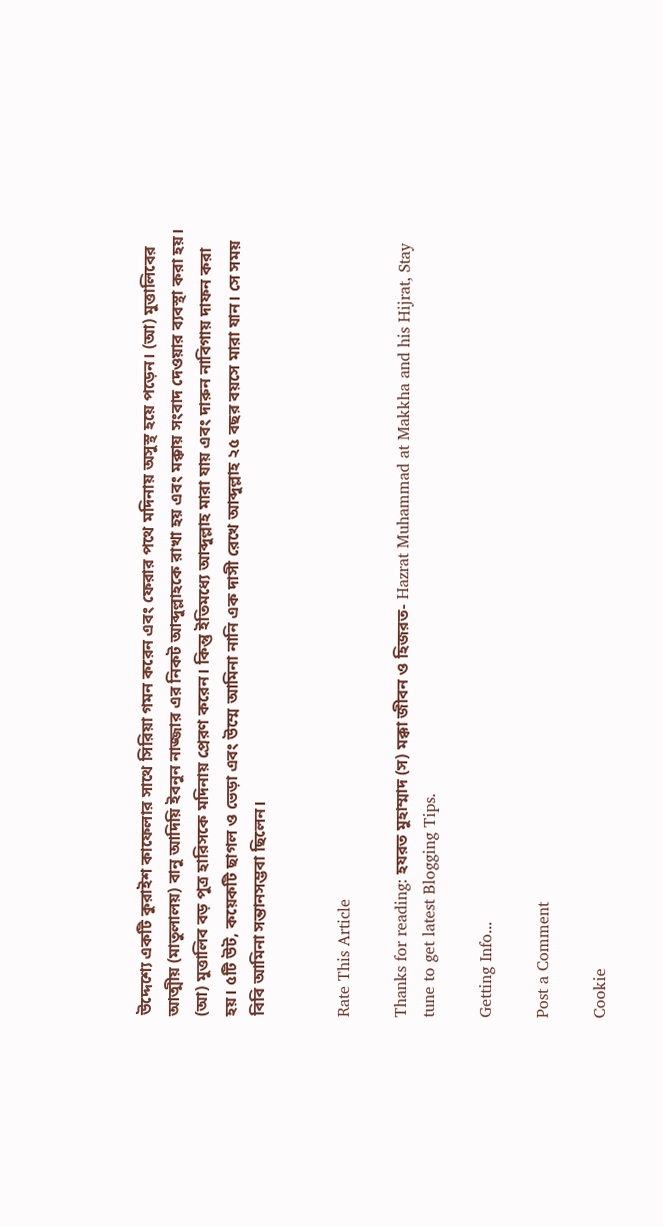উদ্দেশ্যে একটি কুরাইশ কাফেলার সাথে সিরিয়া গমন করেন এবং ফেরার পথে মদিনায় অসুস্থ হয়ে পড়েন। (আ) মুত্তালিবের আত্মীয় (মাতুলালয়) বানু আদিয়ি ইবনুন নাজ্জার এর নিকট আব্দুল্লাহকে রাখা হয় এবং মক্কায় সংবাদ দেওয়ার ব্যবস্থা করা হয়। (আ) মুত্তালিব বড় পুত্র হারিসকে মদিনায় প্রেরণ করেন। কিন্তু ইতিমধ্যে আব্দুল্লাহ মারা যায় এবং দারুন নাবিগায় দাফন করা হয়। ৫টি উট, কয়েকটি ছাগল ও ভেড়া এবং উম্মে আমিনা নানি এক দাসী রেখে আব্দুল্লাহ ২৫ বছর বয়সে মারা যান। সে সময় বিবি আমিনা সন্তানসম্ভবা ছিলেন।


Rate This Article

Thanks for reading: হযরত মুহাম্মাদ (স) মক্কা জীবন ও হিজরত- Hazrat Muhammad at Makkha and his Hijrat, Stay tune to get latest Blogging Tips.

Getting Info...

Post a Comment

Cookie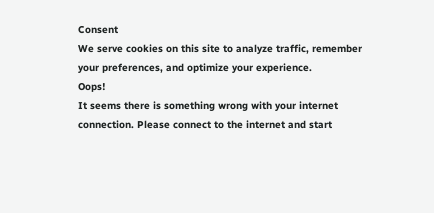Consent
We serve cookies on this site to analyze traffic, remember your preferences, and optimize your experience.
Oops!
It seems there is something wrong with your internet connection. Please connect to the internet and start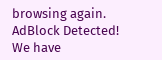browsing again.
AdBlock Detected!
We have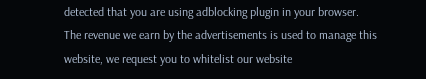detected that you are using adblocking plugin in your browser.
The revenue we earn by the advertisements is used to manage this website, we request you to whitelist our website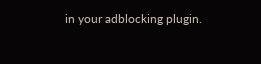in your adblocking plugin.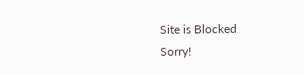Site is Blocked
Sorry!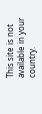This site is not available in your country.